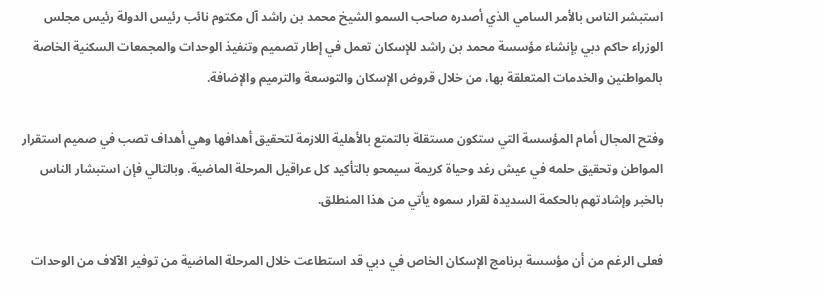استبشر الناس بالأمر السامي الذي أصدره صاحب السمو الشيخ محمد بن راشد آل مكتوم نائب رئيس الدولة رئيس مجلس الوزراء حاكم دبي بإنشاء مؤسسة محمد بن راشد للإسكان تعمل في إطار تصميم وتنفيذ الوحدات والمجمعات السكنية الخاصة بالمواطنين والخدمات المتعلقة بها، من خلال قروض الإسكان والتوسعة والترميم والإضافة.

وفتح المجال أمام المؤسسة التي ستكون مستقلة بالتمتع بالأهلية اللازمة لتحقيق أهدافها وهي أهداف تصب في صميم استقرار المواطن وتحقيق حلمه في عيش رغد وحياة كريمة سيمحو بالتأكيد كل عراقيل المرحلة الماضية. وبالتالي فإن استبشار الناس بالخبر وإشادتهم بالحكمة السديدة لقرار سموه يأتي من هذا المنطلق.

فعلى الرغم من أن مؤسسة برنامج الإسكان الخاص في دبي قد استطاعت خلال المرحلة الماضية من توفير الآلاف من الوحدات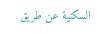السكنية عن طريق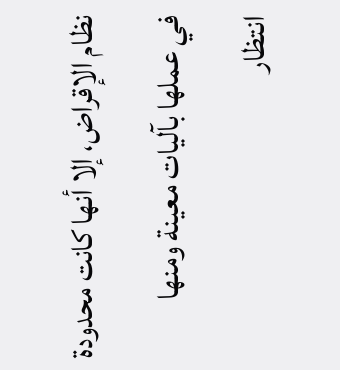نظام الإقراض، إلا أنها كانت محدودة في عملها بآليات معينة ومنها انتظار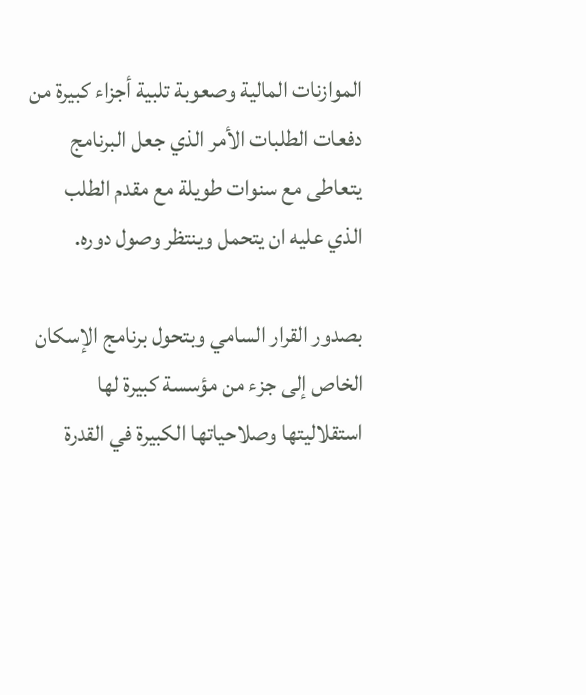الموازنات المالية وصعوبة تلبية أجزاء كبيرة من دفعات الطلبات الأمر الذي جعل البرنامج يتعاطى مع سنوات طويلة مع مقدم الطلب الذي عليه ان يتحمل وينتظر وصول دوره.

بصدور القرار السامي وبتحول برنامج الإسكان الخاص إلى جزء من مؤسسة كبيرة لها استقلاليتها وصلاحياتها الكبيرة في القدرة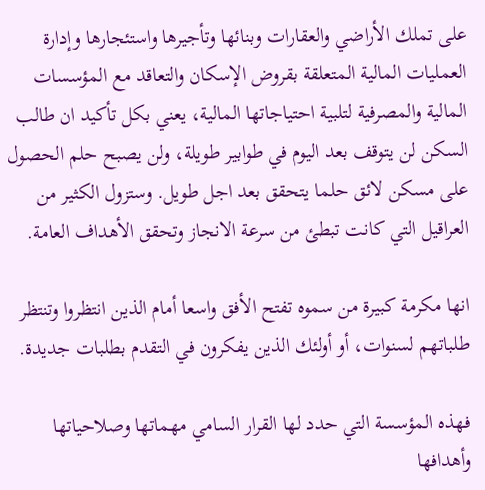على تملك الأراضي والعقارات وبنائها وتأجيرها واستئجارها وإدارة العمليات المالية المتعلقة بقروض الإسكان والتعاقد مع المؤسسات المالية والمصرفية لتلبية احتياجاتها المالية، يعني بكل تأكيد ان طالب السكن لن يتوقف بعد اليوم في طوابير طويلة، ولن يصبح حلم الحصول على مسكن لائق حلما يتحقق بعد اجل طويل. وستزول الكثير من العراقيل التي كانت تبطئ من سرعة الانجاز وتحقق الأهداف العامة.

انها مكرمة كبيرة من سموه تفتح الأفق واسعا أمام الذين انتظروا وتنتظر طلباتهم لسنوات، أو أولئك الذين يفكرون في التقدم بطلبات جديدة.

فهذه المؤسسة التي حدد لها القرار السامي مهماتها وصلاحياتها وأهدافها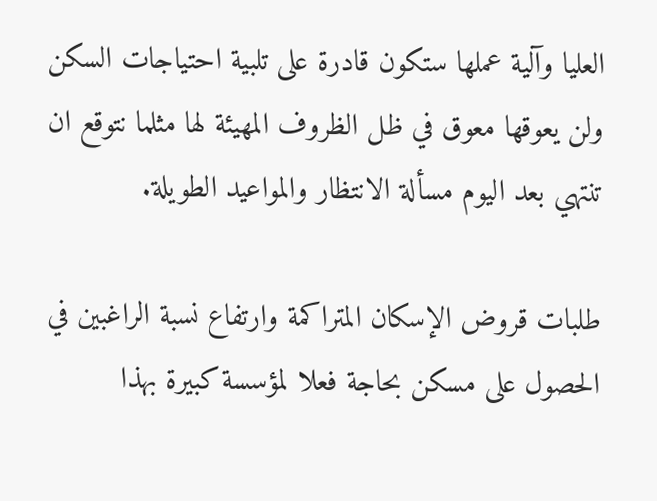العليا وآلية عملها ستكون قادرة على تلبية احتياجات السكن ولن يعوقها معوق في ظل الظروف المهيئة لها مثلما نتوقع ان تنتهي بعد اليوم مسألة الانتظار والمواعيد الطويلة.

طلبات قروض الإسكان المتراكمة وارتفاع نسبة الراغبين في الحصول على مسكن بحاجة فعلا لمؤسسة كبيرة بهذا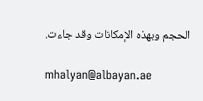الحجم وبهذه الإمكانات وقد جاءت.

mhalyan@albayan.ae